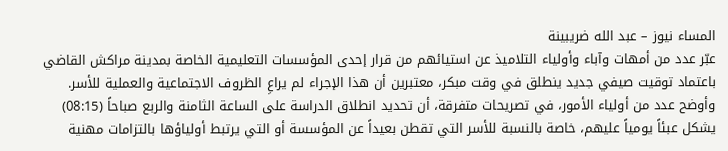المساء نيوز – عبد الله ضريبينة
عبّر عدد من أمهات وآباء وأولياء التلاميذ عن استيائهم من قرار إحدى المؤسسات التعليمية الخاصة بمدينة مراكش القاضي باعتماد توقيت صيفي جديد ينطلق في وقت مبكر، معتبرين أن هذا الإجراء لم يراعِ الظروف الاجتماعية والعملية للأسر.
وأوضح عدد من أولياء الأمور، في تصريحات متفرقة، أن تحديد انطلاق الدراسة على الساعة الثامنة والربع صباحاً (08:15) يشكل عبئاً يومياً عليهم، خاصة بالنسبة للأسر التي تقطن بعيداً عن المؤسسة أو التي يرتبط أولياؤها بالتزامات مهنية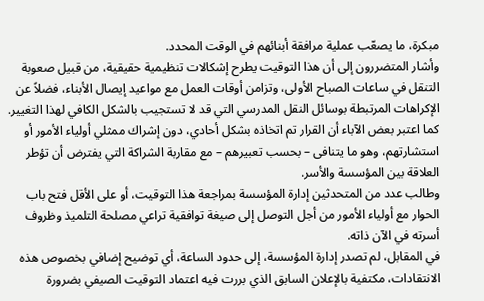مبكرة، ما يصعّب عملية مرافقة أبنائهم في الوقت المحدد.
وأشار المتضررون إلى أن هذا التوقيت يطرح إشكالات تنظيمية حقيقية، من قبيل صعوبة التنقل في ساعات الصباح الأولى، وتزامن أوقات العمل مع مواعيد إيصال الأبناء، فضلاً عن الإكراهات المرتبطة بوسائل النقل المدرسي التي قد لا تستجيب بالشكل الكافي لهذا التغيير.
كما اعتبر بعض الآباء أن القرار تم اتخاذه بشكل أحادي، دون إشراك ممثلي أولياء الأمور أو استشارتهم، وهو ما يتنافى – بحسب تعبيرهم – مع مقاربة الشراكة التي يفترض أن تؤطر العلاقة بين المؤسسة والأسر.
وطالب عدد من المتحدثين إدارة المؤسسة بمراجعة هذا التوقيت، أو على الأقل فتح باب الحوار مع أولياء الأمور من أجل التوصل إلى صيغة توافقية تراعي مصلحة التلميذ وظروف أسرته في الآن ذاته.
في المقابل، لم تصدر إدارة المؤسسة، إلى حدود الساعة، أي توضيح إضافي بخصوص هذه الانتقادات، مكتفية بالإعلان السابق الذي بررت فيه اعتماد التوقيت الصيفي بضرورة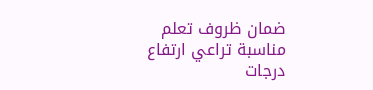ضمان ظروف تعلم مناسبة تراعي ارتفاع درجات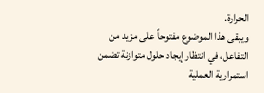الحرارة.
ويبقى هذا الموضوع مفتوحاً على مزيد من التفاعل، في انتظار إيجاد حلول متوازنة تضمن استمرارية العملية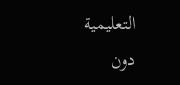التعليمية دون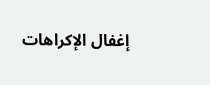إغفال الإكراهات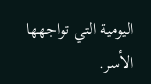اليومية التي تواجهها الأسر.